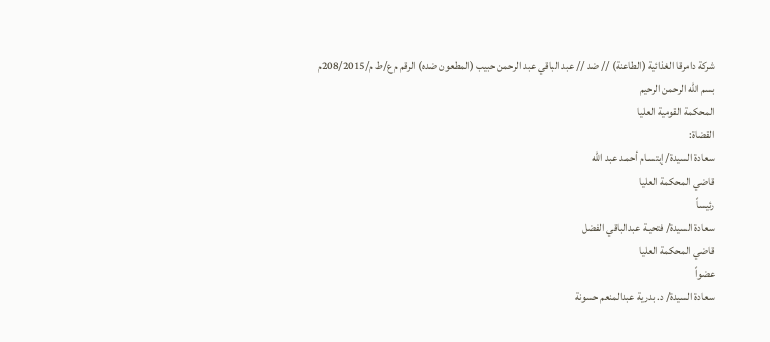شركة دامرقا الغذائية (الطاعنة) // ضد // عبد الباقي عبد الرحمن حبيب (المطعون ضده) الرقم م ع/ط م/208/2015م
بسم الله الرحمن الرحيم
المحكمة القومية العليا
القضاة:
سعادة السيدة/ إبتسـام أحمـد عبد الله
قاضي المحكمة العليا
رئيساً
سعادة السيدة/ فتحيـة عبدالباقي الفضل
قاضي المحكمة العليا
عضواً
سعادة السيدة/ د. بدرية عبدالمنعم حسونة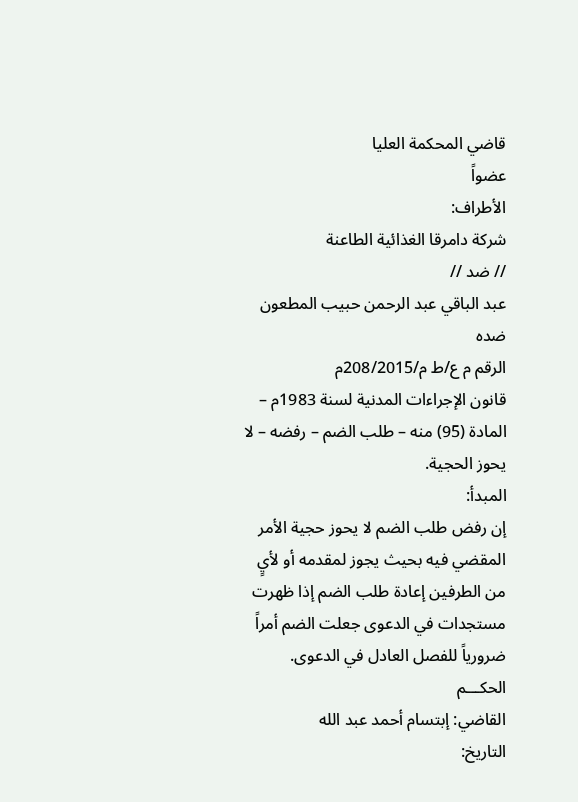قاضي المحكمة العليا
عضواً
الأطراف:
شركة دامرقا الغذائية الطاعنة
// ضد //
عبد الباقي عبد الرحمن حبيب المطعون ضده
الرقم م ع/ط م/208/2015م
قانون الإجراءات المدنية لسنة 1983م – المادة (95) منه – طلب الضم – رفضه – لا يحوز الحجية.
المبدأ:
إن رفض طلب الضم لا يحوز حجية الأمر المقضي فيه بحيث يجوز لمقدمه أو لأيٍ من الطرفين إعادة طلب الضم إذا ظهرت مستجدات في الدعوى جعلت الضم أمراً ضرورياً للفصل العادل في الدعوى.
الحكـــم
القاضي: إبتسام أحمد عبد الله
التاريخ: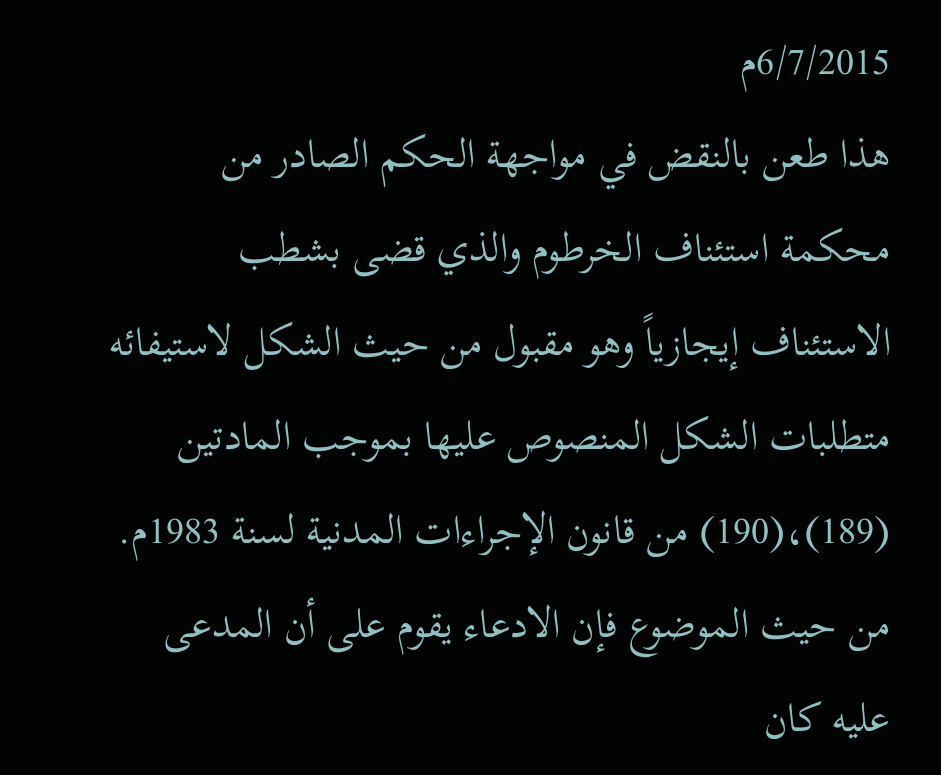6/7/2015م
هذا طعن بالنقض في مواجهة الحكم الصادر من محكمة استئناف الخرطوم والذي قضى بشطب الاستئناف إيجازياً وهو مقبول من حيث الشكل لاستيفائه متطلبات الشكل المنصوص عليها بموجب المادتين (189)،(190) من قانون الإجراءات المدنية لسنة 1983م.
من حيث الموضوع فإن الادعاء يقوم على أن المدعى عليه كان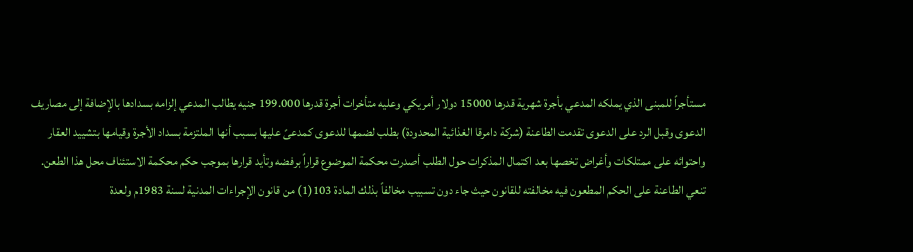مستأجراً للمبنى الذي يملكه المدعي بأجرة شهرية قدرها 15000 دولار أمريكي وعليه متأخرات أجرة قدرها 199.000 جنيه يطالب المدعي إلزامه بسدادها بالإضافة إلى مصاريف الدعوى وقبل الرد على الدعوى تقدمت الطاعنة (شركة دامرقا الغذائية المحدودة) بطلب لضمها للدعوى كمدعىً عليها بسبب أنها الملتزمة بسداد الأجرة وقيامها بتشييد العقار واحتوائه على ممتلكات وأغراض تخصها بعد اكتمال المذكرات حول الطلب أصدرت محكمة الموضوع قراراً برفضه وتأيد قرارها بموجب حكم محكمة الاستئناف محل هذا الطعن.
تنعي الطاعنة على الحكم المطعون فيه مخالفته للقانون حيث جاء دون تسبيب مخالفاً بذلك المادة 103(1) من قانون الإجراءات المدنية لسنة 1983م ولعدة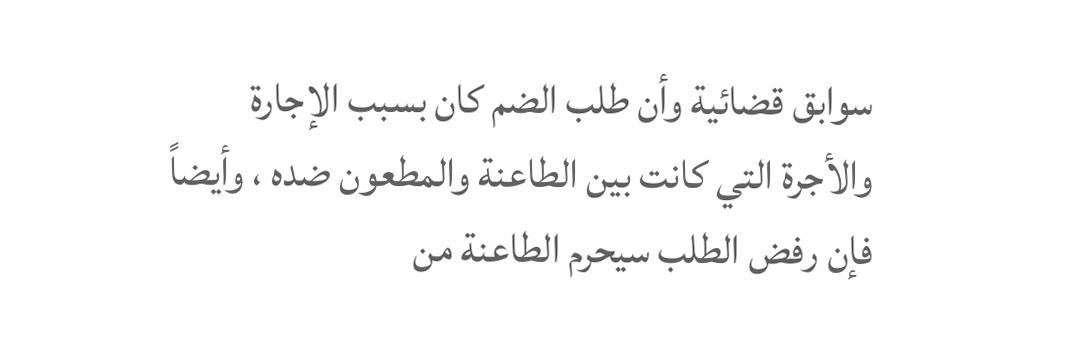سوابق قضائية وأن طلب الضم كان بسبب الإجارة والأجرة التي كانت بين الطاعنة والمطعون ضده ، وأيضاً فإن رفض الطلب سيحرم الطاعنة من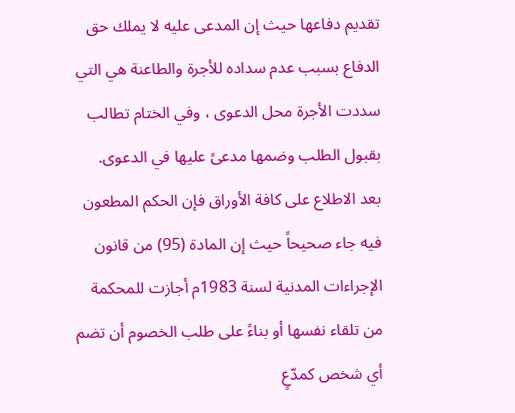تقديم دفاعها حيث إن المدعى عليه لا يملك حق الدفاع بسبب عدم سداده للأجرة والطاعنة هي التي سددت الأجرة محل الدعوى ، وفي الختام تطالب بقبول الطلب وضمها مدعىً عليها في الدعوى.
بعد الاطلاع على كافة الأوراق فإن الحكم المطعون فيه جاء صحيحاً حيث إن المادة (95) من قانون الإجراءات المدنية لسنة 1983م أجازت للمحكمة من تلقاء نفسها أو بناءً على طلب الخصوم أن تضم أي شخص كمدّعٍ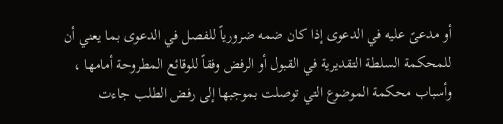أو مدعىً عليه في الدعوى إذا كان ضمه ضرورياً للفصل في الدعوى بما يعني أن للمحكمة السلطة التقديرية في القبول أو الرفض وفقاً للوقائع المطروحة أمامها ، وأسباب محكمة الموضوع التي توصلت بموجبها إلى رفض الطلب جاءت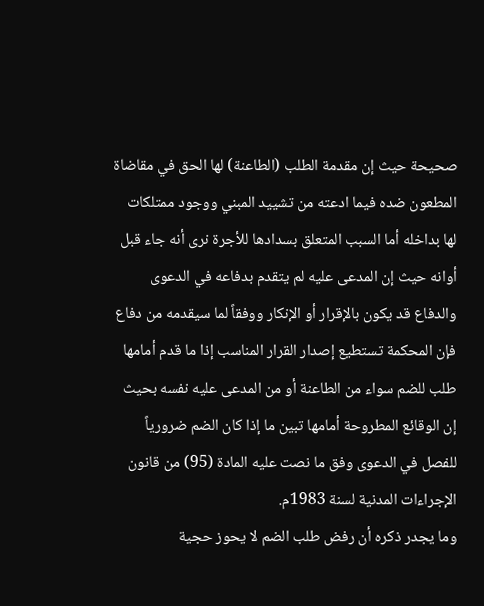صحيحة حيث إن مقدمة الطلب (الطاعنة) لها الحق في مقاضاة المطعون ضده فيما ادعته من تشييد المبني ووجود ممتلكات لها بداخله أما السبب المتعلق بسدادها للأجرة نرى أنه جاء قبل أوانه حيث إن المدعى عليه لم يتقدم بدفاعه في الدعوى والدفاع قد يكون بالإقرار أو الإنكار ووفقاً لما سيقدمه من دفاع فإن المحكمة تستطيع إصدار القرار المناسب إذا ما قدم أمامها طلب للضم سواء من الطاعنة أو من المدعى عليه نفسه بحيث إن الوقائع المطروحة أمامها تبين ما إذا كان الضم ضرورياً للفصل في الدعوى وفق ما نصت عليه المادة (95) من قانون الإجراءات المدنية لسنة 1983م.
وما يجدر ذكره أن رفض طلب الضم لا يحوز حجية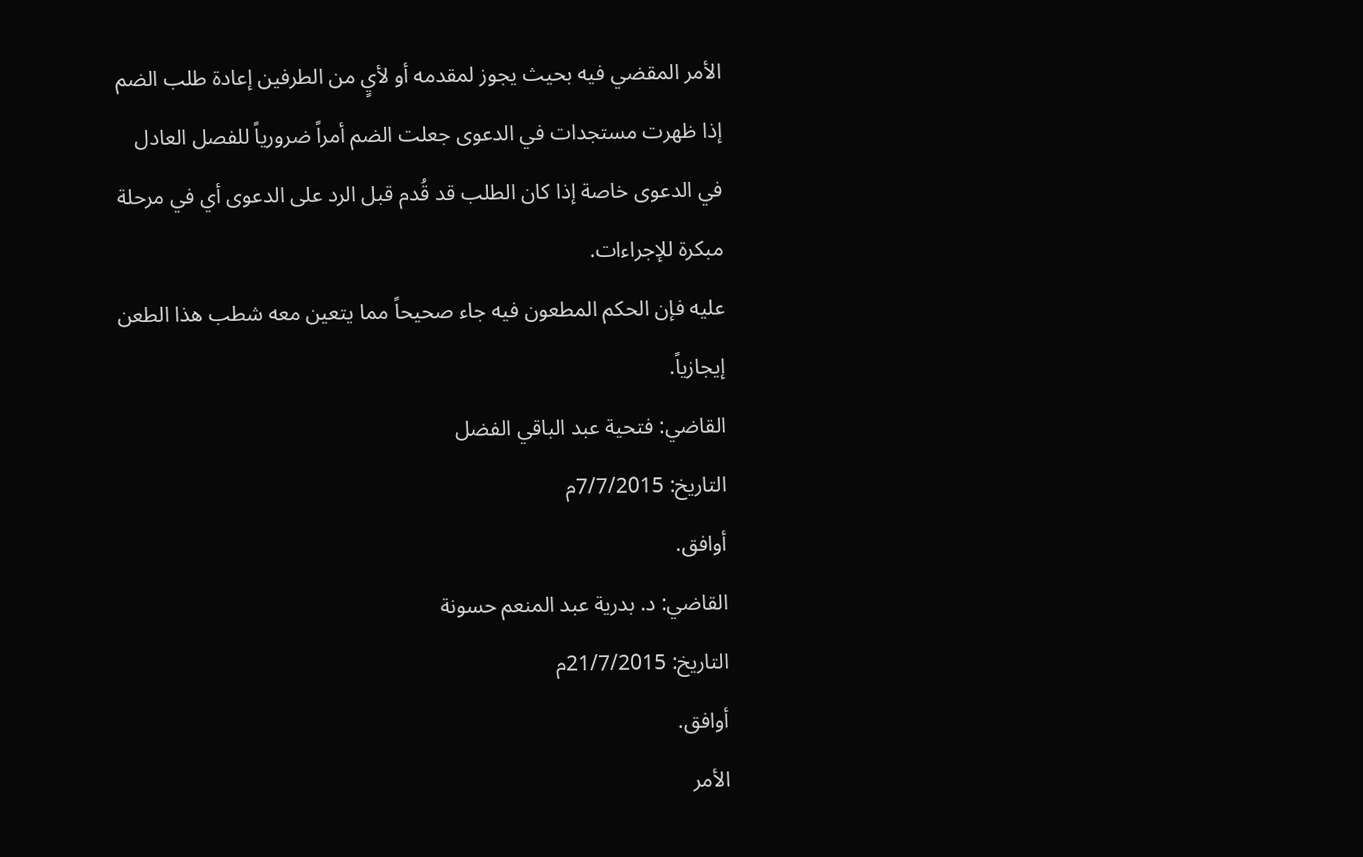الأمر المقضي فيه بحيث يجوز لمقدمه أو لأيٍ من الطرفين إعادة طلب الضم إذا ظهرت مستجدات في الدعوى جعلت الضم أمراً ضرورياً للفصل العادل في الدعوى خاصة إذا كان الطلب قد قُدم قبل الرد على الدعوى أي في مرحلة مبكرة للإجراءات.
عليه فإن الحكم المطعون فيه جاء صحيحاً مما يتعين معه شطب هذا الطعن إيجازياً.
القاضي: فتحية عبد الباقي الفضل
التاريخ: 7/7/2015م
أوافق.
القاضي: د. بدرية عبد المنعم حسونة
التاريخ: 21/7/2015م
أوافق.
الأمر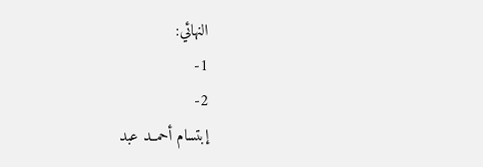النهائي:
1-
2-
إبتسام أحمــد عبد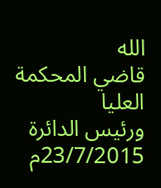الله
قاضي المحكمة العليا
ورئيس الدائرة
23/7/2015م